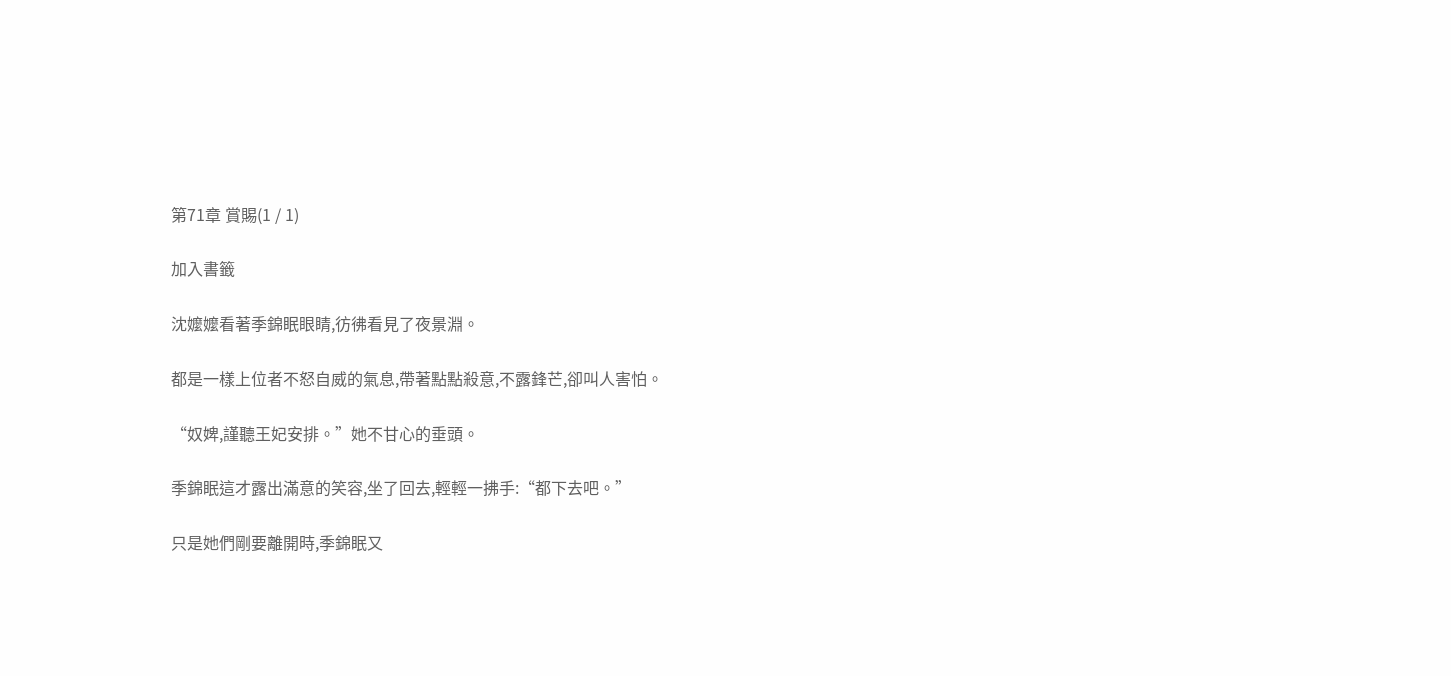第71章 賞賜(1 / 1)

加入書籤

沈嬤嬤看著季錦眠眼睛,彷彿看見了夜景淵。

都是一樣上位者不怒自威的氣息,帶著點點殺意,不露鋒芒,卻叫人害怕。

“奴婢,謹聽王妃安排。”她不甘心的垂頭。

季錦眠這才露出滿意的笑容,坐了回去,輕輕一拂手:“都下去吧。”

只是她們剛要離開時,季錦眠又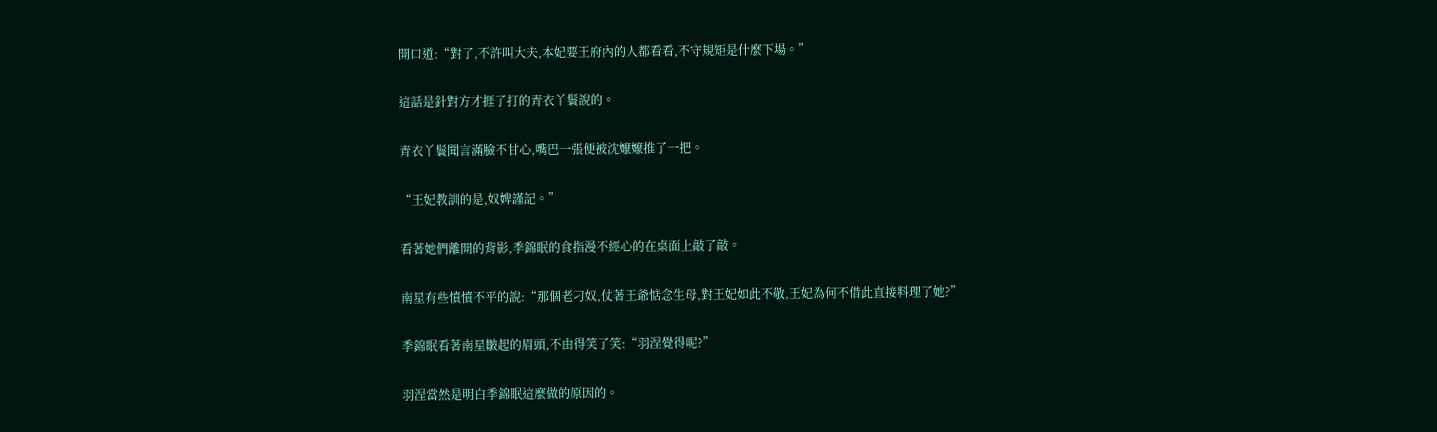開口道:“對了,不許叫大夫,本妃要王府內的人都看看,不守規矩是什麼下場。”

這話是針對方才捱了打的青衣丫鬟說的。

青衣丫鬟聞言滿臉不甘心,嘴巴一張便被沈嬤嬤推了一把。

“王妃教訓的是,奴婢謹記。”

看著她們離開的背影,季錦眠的食指漫不經心的在桌面上敲了敲。

南星有些憤憤不平的說:“那個老刁奴,仗著王爺惦念生母,對王妃如此不敬,王妃為何不借此直接料理了她?”

季錦眠看著南星皺起的眉頭,不由得笑了笑:“羽涅覺得呢?”

羽涅當然是明白季錦眠這麼做的原因的。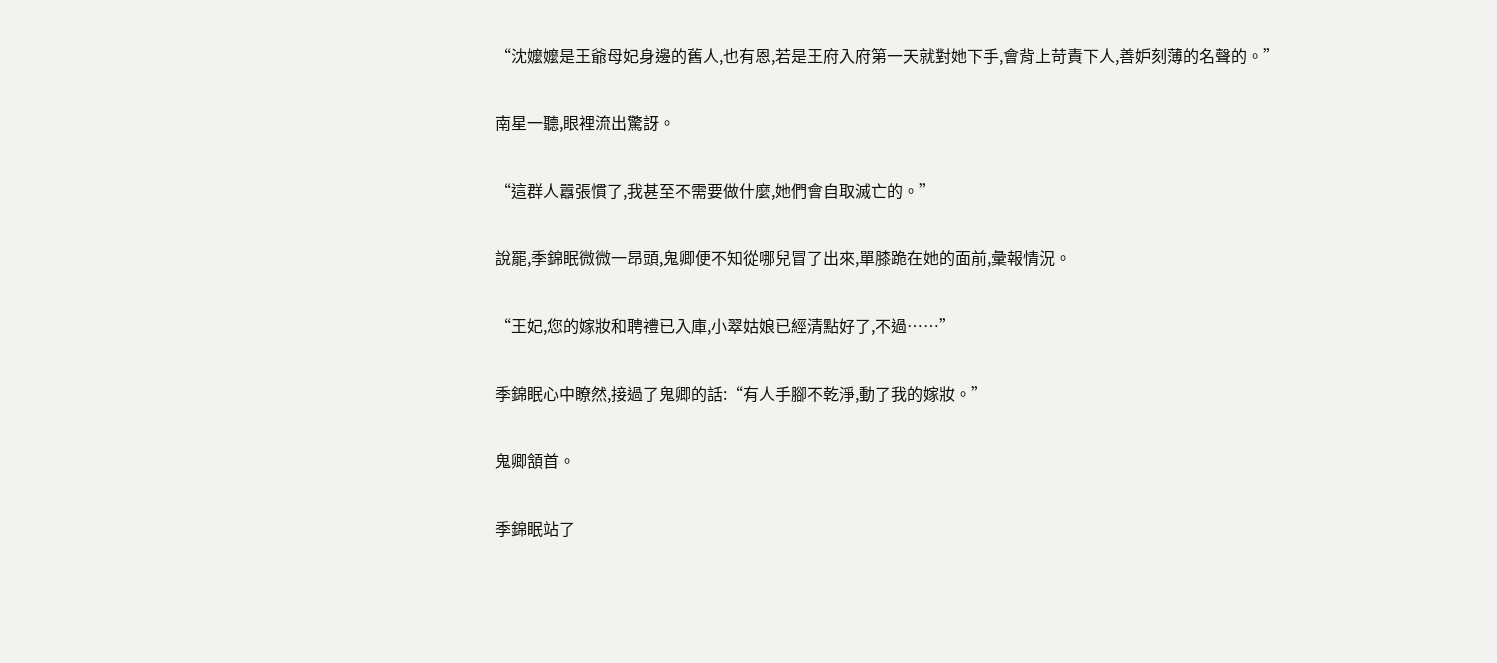“沈嬤嬤是王爺母妃身邊的舊人,也有恩,若是王府入府第一天就對她下手,會背上苛責下人,善妒刻薄的名聲的。”

南星一聽,眼裡流出驚訝。

“這群人囂張慣了,我甚至不需要做什麼,她們會自取滅亡的。”

說罷,季錦眠微微一昂頭,鬼卿便不知從哪兒冒了出來,單膝跪在她的面前,彙報情況。

“王妃,您的嫁妝和聘禮已入庫,小翠姑娘已經清點好了,不過……”

季錦眠心中瞭然,接過了鬼卿的話:“有人手腳不乾淨,動了我的嫁妝。”

鬼卿頷首。

季錦眠站了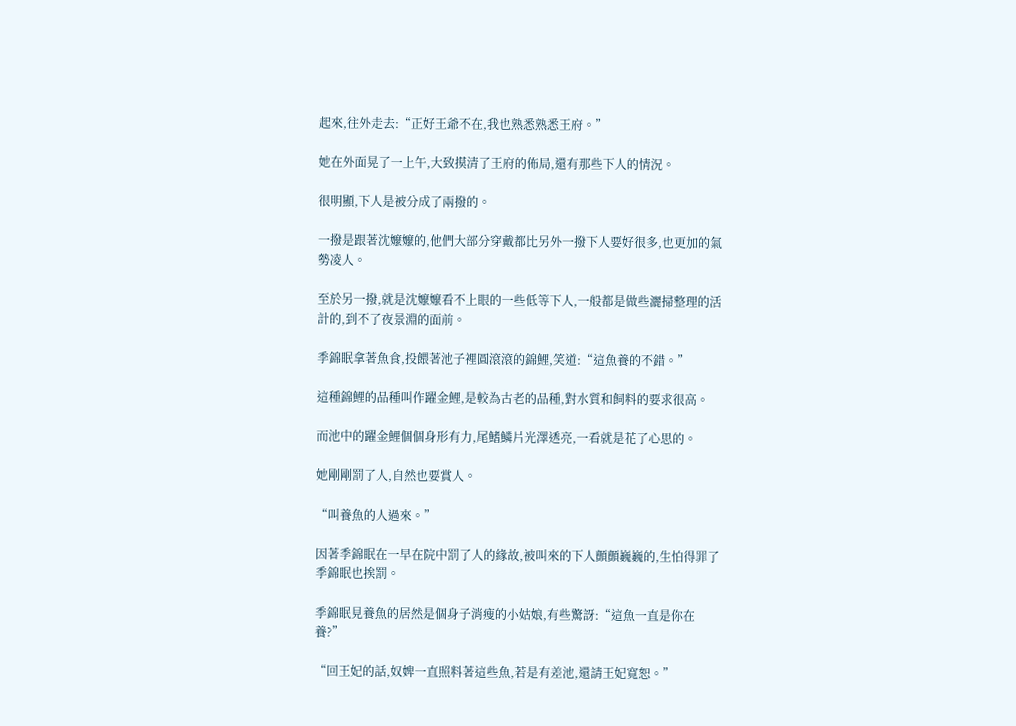起來,往外走去:“正好王爺不在,我也熟悉熟悉王府。”

她在外面晃了一上午,大致摸清了王府的佈局,還有那些下人的情況。

很明顯,下人是被分成了兩撥的。

一撥是跟著沈嬤嬤的,他們大部分穿戴都比另外一撥下人要好很多,也更加的氣勢凌人。

至於另一撥,就是沈嬤嬤看不上眼的一些低等下人,一般都是做些灑掃整理的活計的,到不了夜景淵的面前。

季錦眠拿著魚食,投餵著池子裡圓滾滾的錦鯉,笑道:“這魚養的不錯。”

這種錦鯉的品種叫作躍金鯉,是較為古老的品種,對水質和飼料的要求很高。

而池中的躍金鯉個個身形有力,尾鰭鱗片光澤透亮,一看就是花了心思的。

她剛剛罰了人,自然也要賞人。

“叫養魚的人過來。”

因著季錦眠在一早在院中罰了人的緣故,被叫來的下人顫顫巍巍的,生怕得罪了季錦眠也挨罰。

季錦眠見養魚的居然是個身子消瘦的小姑娘,有些驚訝:“這魚一直是你在養?”

“回王妃的話,奴婢一直照料著這些魚,若是有差池,還請王妃寬恕。”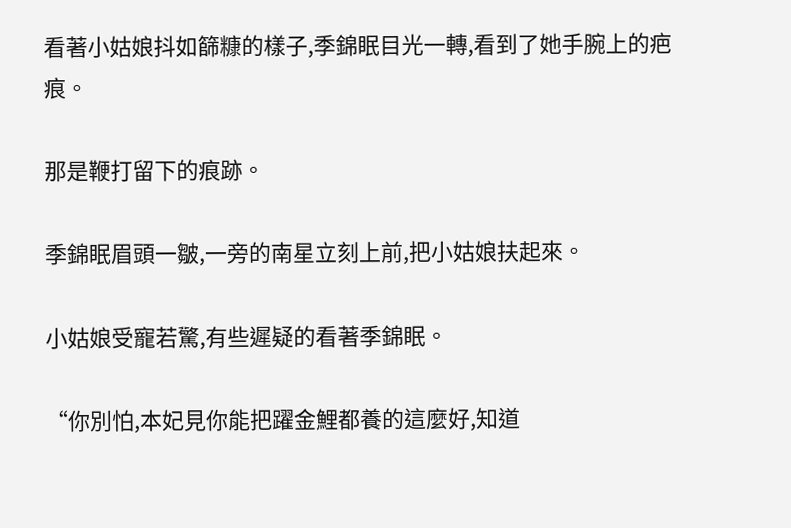看著小姑娘抖如篩糠的樣子,季錦眠目光一轉,看到了她手腕上的疤痕。

那是鞭打留下的痕跡。

季錦眠眉頭一皺,一旁的南星立刻上前,把小姑娘扶起來。

小姑娘受寵若驚,有些遲疑的看著季錦眠。

“你別怕,本妃見你能把躍金鯉都養的這麼好,知道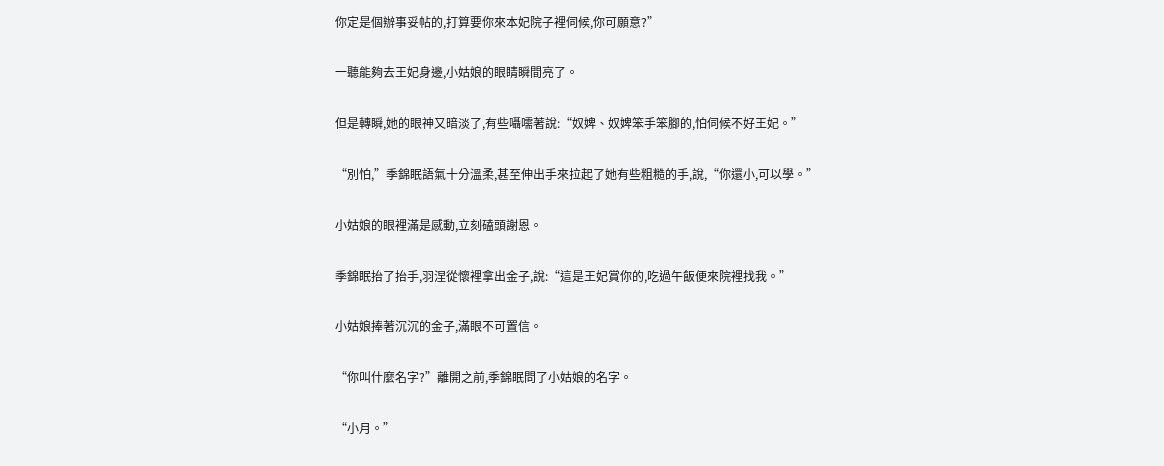你定是個辦事妥帖的,打算要你來本妃院子裡伺候,你可願意?”

一聽能夠去王妃身邊,小姑娘的眼睛瞬間亮了。

但是轉瞬,她的眼神又暗淡了,有些囁嚅著說:“奴婢、奴婢笨手笨腳的,怕伺候不好王妃。”

“別怕,”季錦眠語氣十分溫柔,甚至伸出手來拉起了她有些粗糙的手,說,“你還小,可以學。”

小姑娘的眼裡滿是感動,立刻磕頭謝恩。

季錦眠抬了抬手,羽涅從懷裡拿出金子,說:“這是王妃賞你的,吃過午飯便來院裡找我。”

小姑娘捧著沉沉的金子,滿眼不可置信。

“你叫什麼名字?”離開之前,季錦眠問了小姑娘的名字。

“小月。”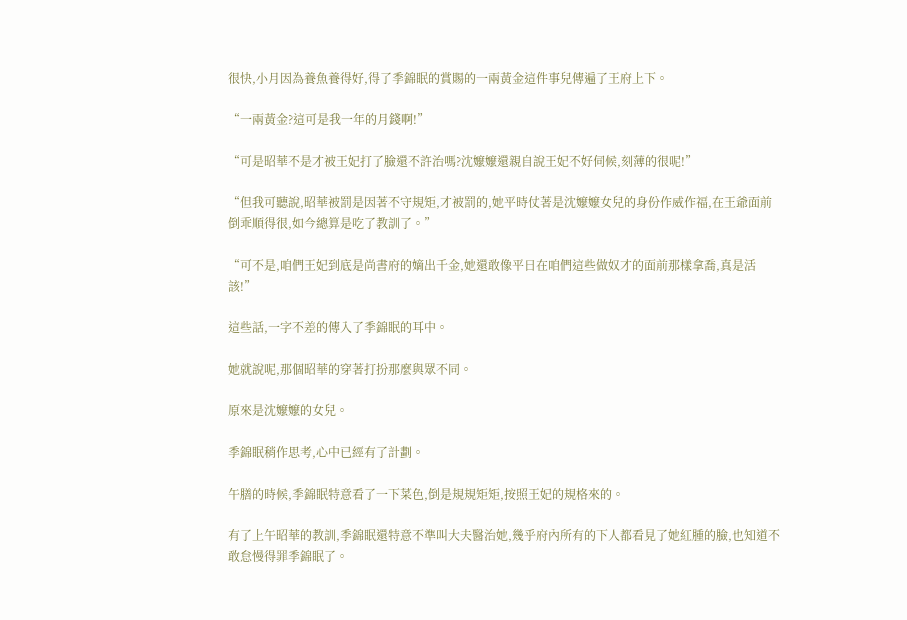很快,小月因為養魚養得好,得了季錦眠的賞賜的一兩黃金這件事兒傳遍了王府上下。

“一兩黃金?這可是我一年的月錢啊!”

“可是昭華不是才被王妃打了臉還不許治嗎?沈嬤嬤還親自說王妃不好伺候,刻薄的很呢!”

“但我可聽說,昭華被罰是因著不守規矩,才被罰的,她平時仗著是沈嬤嬤女兒的身份作威作福,在王爺面前倒乖順得很,如今總算是吃了教訓了。”

“可不是,咱們王妃到底是尚書府的嫡出千金,她還敢像平日在咱們這些做奴才的面前那樣拿喬,真是活該!”

這些話,一字不差的傳入了季錦眠的耳中。

她就說呢,那個昭華的穿著打扮那麼與眾不同。

原來是沈嬤嬤的女兒。

季錦眠稍作思考,心中已經有了計劃。

午膳的時候,季錦眠特意看了一下菜色,倒是規規矩矩,按照王妃的規格來的。

有了上午昭華的教訓,季錦眠還特意不準叫大夫醫治她,幾乎府內所有的下人都看見了她紅腫的臉,也知道不敢怠慢得罪季錦眠了。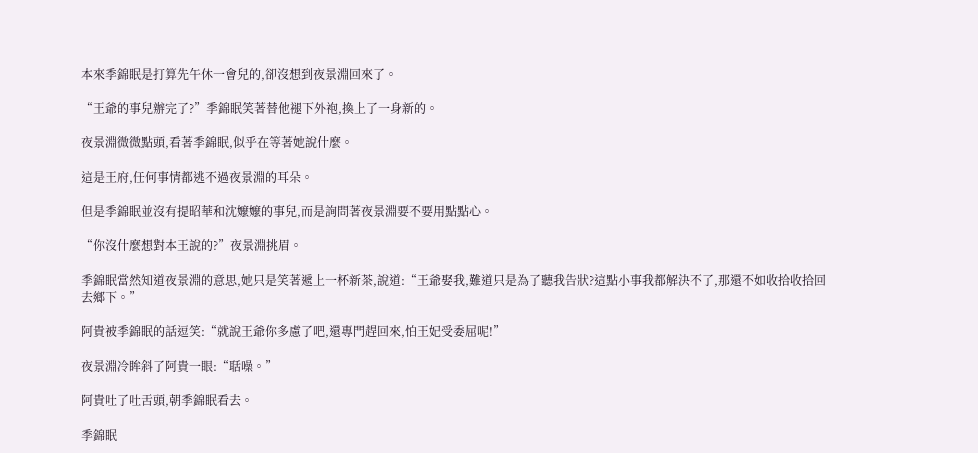本來季錦眠是打算先午休一會兒的,卻沒想到夜景淵回來了。

“王爺的事兒辦完了?”季錦眠笑著替他褪下外袍,換上了一身新的。

夜景淵微微點頭,看著季錦眠,似乎在等著她說什麼。

這是王府,任何事情都逃不過夜景淵的耳朵。

但是季錦眠並沒有提昭華和沈嬤嬤的事兒,而是詢問著夜景淵要不要用點點心。

“你沒什麼想對本王說的?”夜景淵挑眉。

季錦眠當然知道夜景淵的意思,她只是笑著遞上一杯新茶,說道:“王爺娶我,難道只是為了聽我告狀?這點小事我都解決不了,那還不如收拾收拾回去鄉下。”

阿貴被季錦眠的話逗笑:“就說王爺你多慮了吧,還專門趕回來,怕王妃受委屈呢!”

夜景淵冷眸斜了阿貴一眼:“聒噪。”

阿貴吐了吐舌頭,朝季錦眠看去。

季錦眠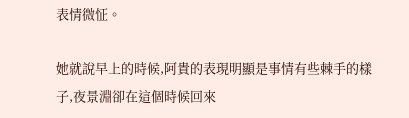表情微怔。

她就說早上的時候,阿貴的表現明顯是事情有些棘手的樣子,夜景淵卻在這個時候回來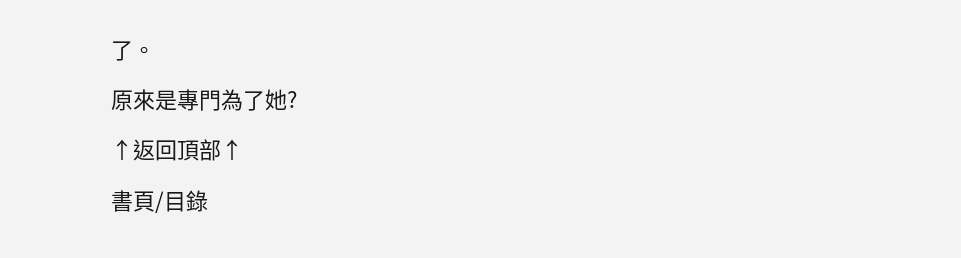了。

原來是專門為了她?

↑返回頂部↑

書頁/目錄